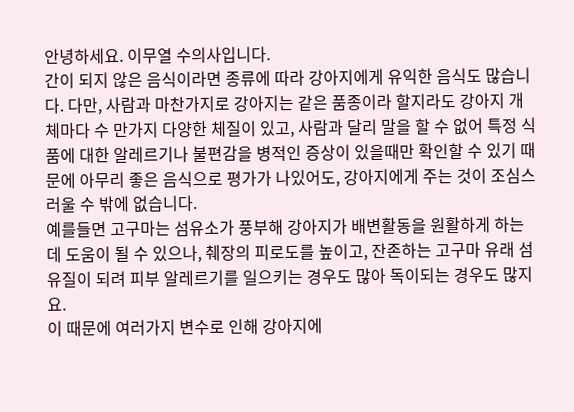안녕하세요. 이무열 수의사입니다.
간이 되지 않은 음식이라면 종류에 따라 강아지에게 유익한 음식도 많습니다. 다만, 사람과 마찬가지로 강아지는 같은 품종이라 할지라도 강아지 개체마다 수 만가지 다양한 체질이 있고, 사람과 달리 말을 할 수 없어 특정 식품에 대한 알레르기나 불편감을 병적인 증상이 있을때만 확인할 수 있기 때문에 아무리 좋은 음식으로 평가가 나있어도, 강아지에게 주는 것이 조심스러울 수 밖에 없습니다.
예를들면 고구마는 섬유소가 풍부해 강아지가 배변활동을 원활하게 하는 데 도움이 될 수 있으나, 췌장의 피로도를 높이고, 잔존하는 고구마 유래 섬유질이 되려 피부 알레르기를 일으키는 경우도 많아 독이되는 경우도 많지요.
이 때문에 여러가지 변수로 인해 강아지에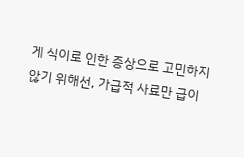게 식이로 인한 증상으로 고민하지 않기 위해선, 가급적 사료만 급이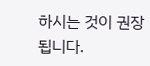하시는 것이 권장됩니다.